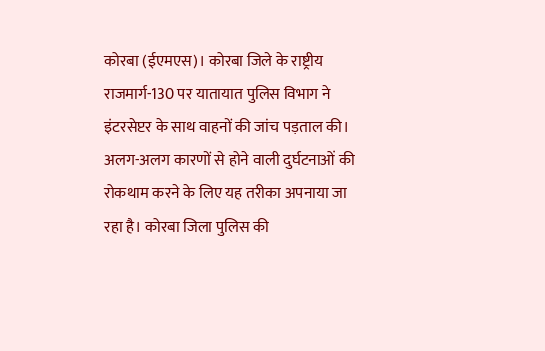कोरबा (ईएमएस)। कोरबा जिले के राष्ट्रीय राजमार्ग-130 पर यातायात पुलिस विभाग ने इंटरसेप्टर के साथ वाहनों की जांच पड़ताल की। अलग-अलग कारणों से होने वाली दुर्घटनाओं की रोकथाम करने के लिए यह तरीका अपनाया जा रहा है। कोरबा जिला पुलिस की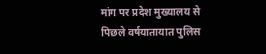मांग पर प्रदेश मुख्यालय से पिछले वर्षयातायात पुलिस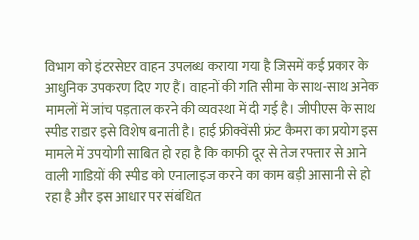विभाग को इंटरसेप्टर वाहन उपलब्ध कराया गया है जिसमें कई प्रकार के आधुनिक उपकरण दिए गए हैं। वाहनों की गति सीमा के साथ-साथ अनेक मामलों में जांच पड़ताल करने की व्यवस्था में दी गई है। जीपीएस के साथ स्पीड राडार इसे विशेष बनाती है। हाई फ्रीक्वेंसी फ्रंट कैमरा का प्रयोग इस मामले में उपयोगी साबित हो रहा है कि काफी दूर से तेज रफ्तार से आने वाली गाडिय़ों की स्पीड को एनालाइज करने का काम बड़ी आसानी से हो रहा है और इस आधार पर संबंधित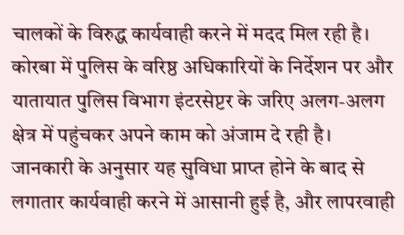चालकों के विरुद्ध कार्यवाही करने में मदद मिल रही है। कोरबा में पुलिस के वरिष्ठ अधिकारियों के निर्देशन पर और यातायात पुलिस विभाग इंटरसेप्टर के जरिए अलग-अलग क्षेत्र में पहुंचकर अपने काम को अंजाम दे रही है। जानकारी के अनुसार यह सुविधा प्राप्त होने के बाद से लगातार कार्यवाही करने में आसानी हुई है, और लापरवाही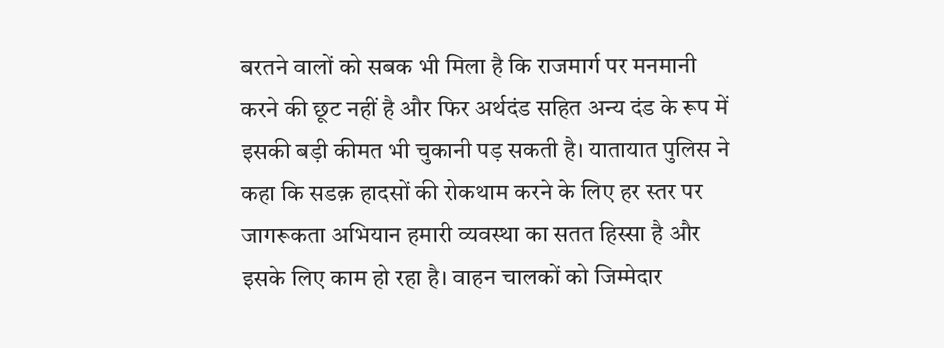बरतने वालों को सबक भी मिला है कि राजमार्ग पर मनमानी करने की छूट नहीं है और फिर अर्थदंड सहित अन्य दंड के रूप में इसकी बड़ी कीमत भी चुकानी पड़ सकती है। यातायात पुलिस ने कहा कि सडक़ हादसों की रोकथाम करने के लिए हर स्तर पर जागरूकता अभियान हमारी व्यवस्था का सतत हिस्सा है और इसके लिए काम हो रहा है। वाहन चालकों को जिम्मेदार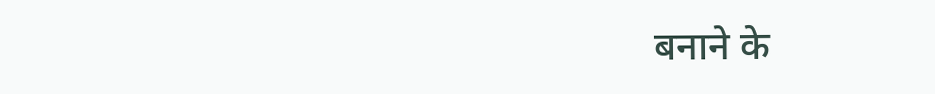बनाने के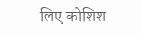लिए कोशिश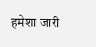हमेशा जारी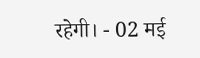रहेगी। - 02 मई